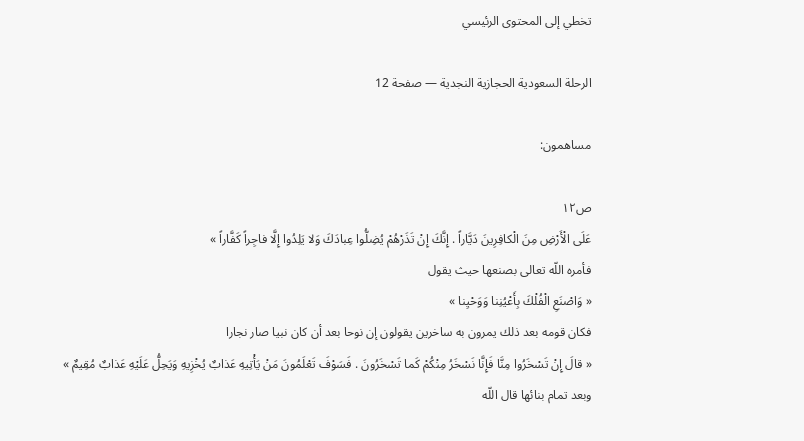تخطي إلى المحتوى الرئيسي

الرحلة السعودية الحجازية النجدية — صفحة 12

مساهمون:

ص١٢
عَلَى الْأَرْضِ مِنَ الْكافِرِينَ دَيَّاراً . إِنَّكَ إِنْ تَذَرْهُمْ يُضِلُّوا عِبادَكَ وَلا يَلِدُوا إِلَّا فاجِراً كَفَّاراً »
فأمره اللّه تعالى بصنعها حيث يقول
« وَاصْنَعِ الْفُلْكَ بِأَعْيُنِنا وَوَحْيِنا »
فكان قومه بعد ذلك يمرون به ساخرين يقولون إن نوحا بعد أن كان نبيا صار نجارا
« قالَ إِنْ تَسْخَرُوا مِنَّا فَإِنَّا نَسْخَرُ مِنْكُمْ كَما تَسْخَرُونَ . فَسَوْفَ تَعْلَمُونَ مَنْ يَأْتِيهِ عَذابٌ يُخْزِيهِ وَيَحِلُّ عَلَيْهِ عَذابٌ مُقِيمٌ »
وبعد تمام بنائها قال اللّه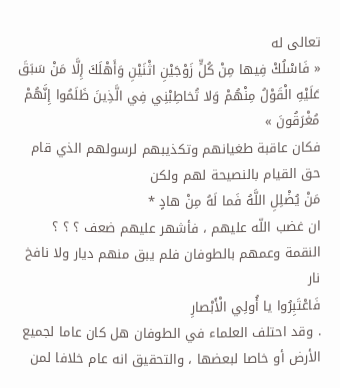تعالى له
« فَاسْلُكْ فِيها مِنْ كُلٍّ زَوْجَيْنِ اثْنَيْنِ وَأَهْلَكَ إِلَّا مَنْ سَبَقَ عَلَيْهِ الْقَوْلُ مِنْهُمْ وَلا تُخاطِبْنِي فِي الَّذِينَ ظَلَمُوا إِنَّهُمْ مُغْرَقُونَ »
فكان عاقبة طغيانهم وتكذيبهم لرسولهم الذي قام حق القيام بالنصيحة لهم ولكن
مَنْ يُضْلِلِ اللَّهُ فَما لَهُ مِنْ هادٍ *
ان غضب اللّه عليهم ، فأشهر عليهم ضعف ؟ ؟ ؟ النقمة وعمهم بالطوفان فلم يبق منهم ديار ولا نافخ نار
فَاعْتَبِرُوا يا أُولِي الْأَبْصارِ
. وقد احتلف العلماء في الطوفان هل كان عاما لجميع الأرض أو خاصا لبعضها ، والتحقيق انه عام خلافا لمن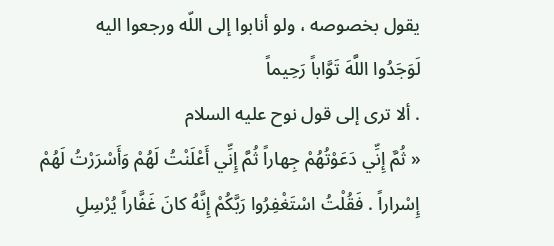يقول بخصوصه ، ولو أنابوا إلى اللّه ورجعوا اليه
لَوَجَدُوا اللَّهَ تَوَّاباً رَحِيماً
. ألا ترى إلى قول نوح عليه السلام
« ثُمَّ إِنِّي دَعَوْتُهُمْ جِهاراً ثُمَّ إِنِّي أَعْلَنْتُ لَهُمْ وَأَسْرَرْتُ لَهُمْ إِسْراراً . فَقُلْتُ اسْتَغْفِرُوا رَبَّكُمْ إِنَّهُ كانَ غَفَّاراً يُرْسِلِ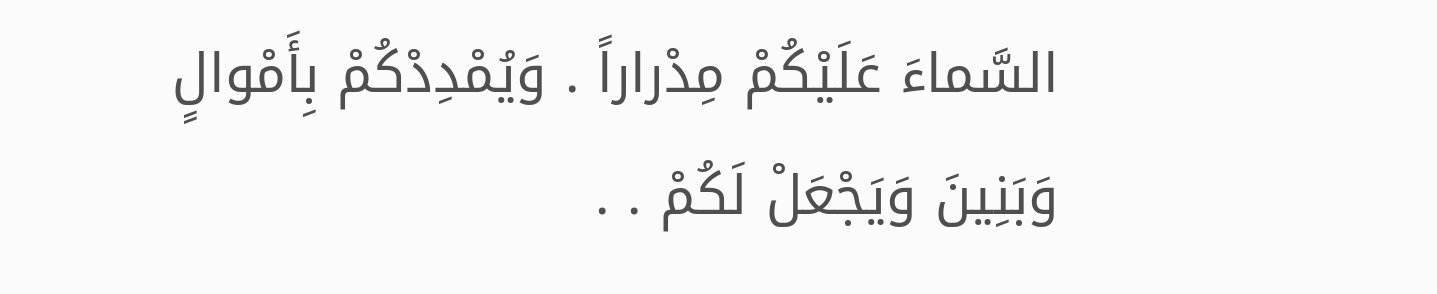السَّماءَ عَلَيْكُمْ مِدْراراً . وَيُمْدِدْكُمْ بِأَمْوالٍ وَبَنِينَ وَيَجْعَلْ لَكُمْ . .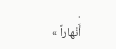.
أَنْهاراً »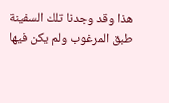هذا وقد وجدنا تلك السفينة طبق المرغوب ولم يكن فيها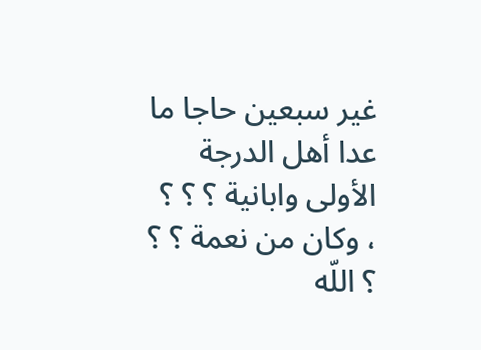غير سبعين حاجا ما عدا أهل الدرجة الأولى وابانية ؟ ؟ ؟ ، وكان من نعمة ؟ ؟ ؟ اللّه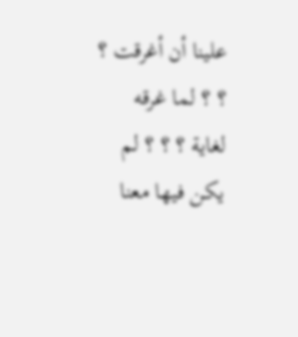علينا أن أغرقت ؟ ؟ ؟ لما غرقه لغاية ؟ ؟ ؟ لم يكن فيها معنا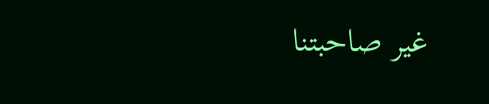غير صاحبتنا